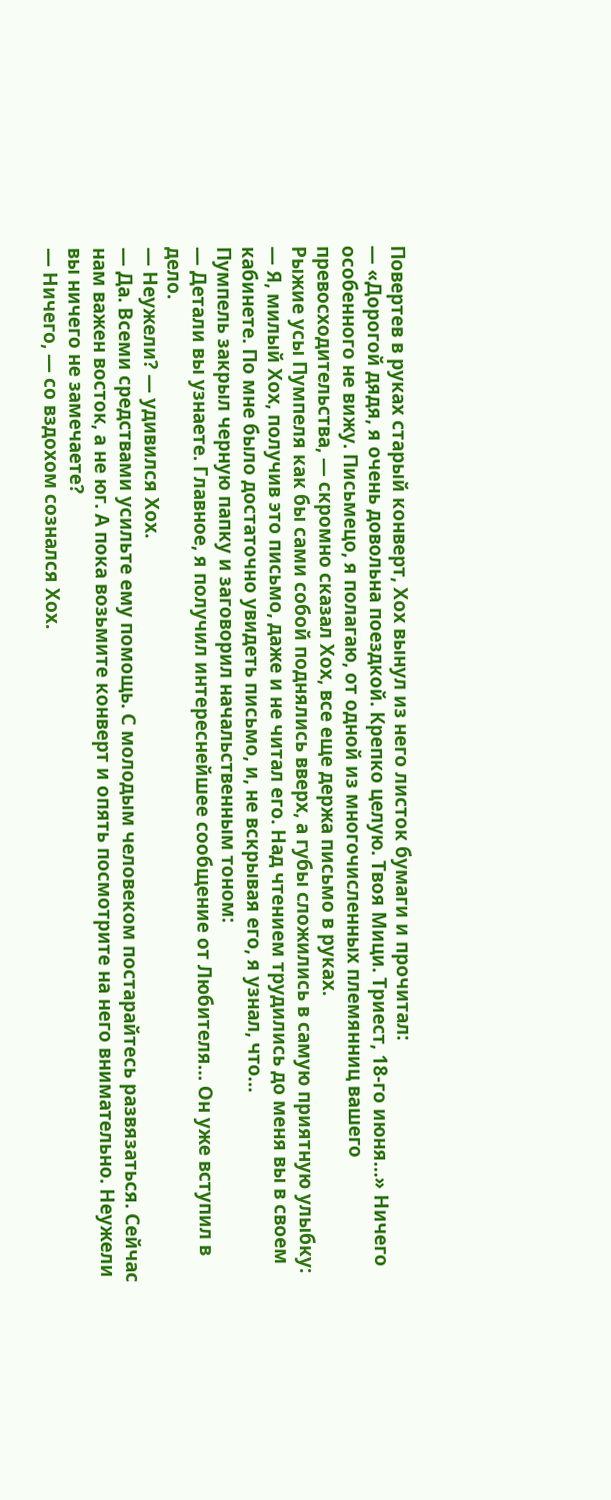Повертев в руках старый конверт, Хох вынул из него листок бумаги и прочитал:
— «Дорогой дядя, я очень довольна поездкой. Крепко целую. Твоя Мици. Триест, 18-го июня…» Ничего особенного не вижу. Письмецо, я полагаю, от одной из многочисленных племянниц вашего превосходительства, — скромно сказал Хох, все еще держа письмо в руках.
Рыжие усы Пумпеля как бы сами собой поднялись вверх, а губы сложились в самую приятную улыбку:
— Я, милый Хох, получив это письмо, даже и не читал его. Над чтением трудились до меня вы в своем кабинете. По мне было достаточно увидеть письмо, и, не вскрывая его, я узнал, что…
Пумпель закрыл черную папку и заговорил начальственным тоном:
— Детали вы узнаете. Главное, я получил интереснейшее сообщение от Любителя… Он уже вступил в дело.
— Неужели? — удивился Хох.
— Да. Всеми средствами усильте ему помощь. С молодым человеком постарайтесь развязаться. Сейчас нам важен восток, а не юг. А пока возьмите конверт и опять посмотрите на него внимательно. Неужели вы ничего не замечаете?
— Ничего, — со вздохом сознался Хох.